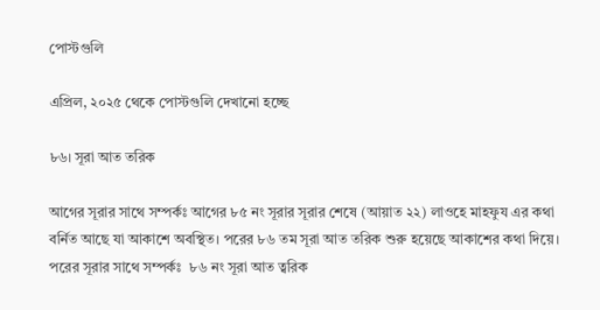পোস্টগুলি

এপ্রিল, ২০২৫ থেকে পোস্টগুলি দেখানো হচ্ছে

৮৬। সূরা আত তরিক

আগের সূরার সাথে সম্পর্কঃ আগের ৮৫ নং সূরার সূরার শেষে (আয়াত ২২) লাওহে মাহফুয এর কথা বর্নিত আছে যা আকাশে অবস্থিত। পরের ৮৬ তম সূরা আত তরিক শুরু হয়েছে আকাশের কথা দিয়ে।      পরের সূরার সাথে সম্পর্কঃ  ৮৬ নং সূরা আত ত্বরিক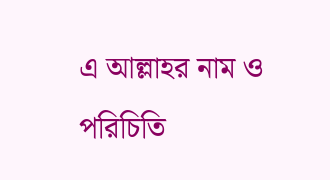এ আল্লাহর নাম ও পরিচিতি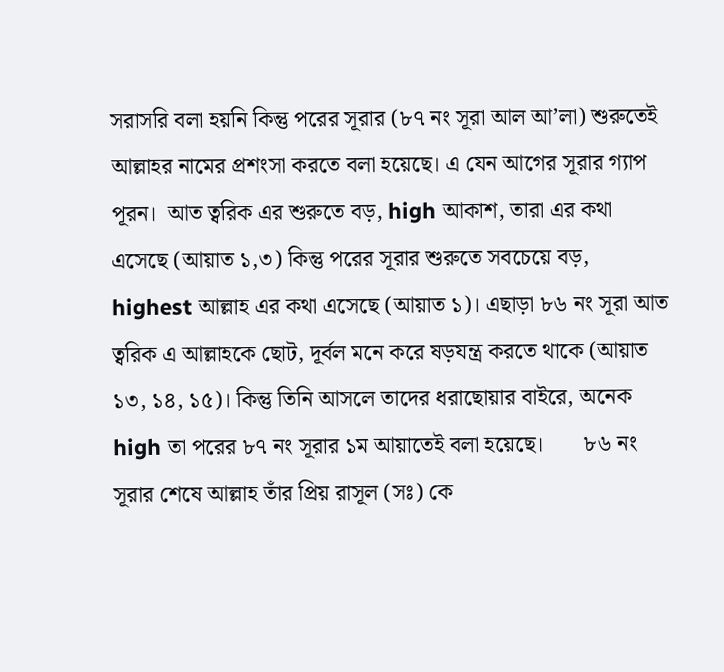সরাসরি বলা হয়নি কিন্তু পরের সূরার (৮৭ নং সূরা আল আ’লা) শুরুতেই আল্লাহর নামের প্রশংসা করতে বলা হয়েছে। এ যেন আগের সূরার গ্যাপ পূরন।  আত ত্বরিক এর শুরুতে বড়, high আকাশ, তারা এর কথা এসেছে (আয়াত ১,৩) কিন্তু পরের সূরার শুরুতে সবচেয়ে বড়, highest আল্লাহ এর কথা এসেছে (আয়াত ১)। এছাড়া ৮৬ নং সূরা আত ত্বরিক এ আল্লাহকে ছোট, দূর্বল মনে করে ষড়যন্ত্র করতে থাকে (আয়াত ১৩, ১৪, ১৫)। কিন্তু তিনি আসলে তাদের ধরাছোয়ার বাইরে, অনেক high তা পরের ৮৭ নং সূরার ১ম আয়াতেই বলা হয়েছে।       ৮৬ নং সূরার শেষে আল্লাহ তাঁর প্রিয় রাসূল (সঃ) কে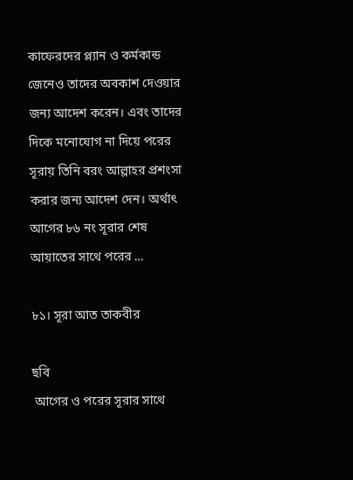কাফেরদের প্ল্যান ও কর্মকান্ড জেনেও তাদের অবকাশ দেওয়ার জন্য আদেশ করেন। এবং তাদের দিকে মনোযোগ না দিয়ে পরের সূরায় তিনি বরং আল্লাহর প্রশংসা করার জন্য আদেশ দেন। অর্থাৎ আগের ৮৬ নং সূরার শেষ আয়াতের সাথে পরের ...

৮১। সূরা আত তাকবীর

ছবি
 আগের ও পরের সূরার সাথে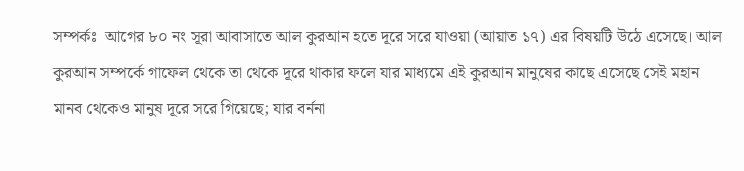সম্পর্কঃ  আগের ৮০ নং সূরা আবাসাতে আল কুরআন হতে দূরে সরে যাওয়া (আয়াত ১৭) এর বিষয়টি উঠে এসেছে। আল কুরআন সম্পর্কে গাফেল থেকে তা থেকে দূরে থাকার ফলে যার মাধ্যমে এই কুরআন মানুষের কাছে এসেছে সেই মহান মানব থেকেও মানুষ দূরে সরে গিয়েছে; যার বর্ননা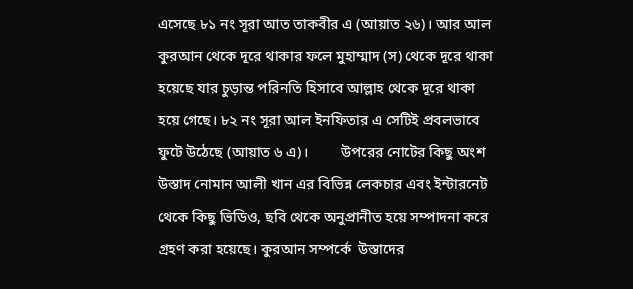এসেছে ৮১ নং সূরা আত তাকবীর এ (আয়াত ২৬)। আর আল কুরআন থেকে দূরে থাকার ফলে মুহাম্মাদ (স) থেকে দূরে থাকা হয়েছে যার চুড়ান্ত পরিনতি হিসাবে আল্লাহ থেকে দূরে থাকা হয়ে গেছে। ৮২ নং সূরা আল ইনফিতার এ সেটিই প্রবলভাবে ফুটে উঠেছে (আয়াত ৬ এ)।         উপরের নোটের কিছু অংশ উস্তাদ নোমান আলী খান এর বিভিন্ন লেকচার এবং ইন্টারনেট থেকে কিছু ভিডিও, ছবি থেকে অনুপ্রানীত হয়ে সম্পাদনা করে গ্রহণ করা হয়েছে। কুরআন সম্পর্কে  উস্তাদের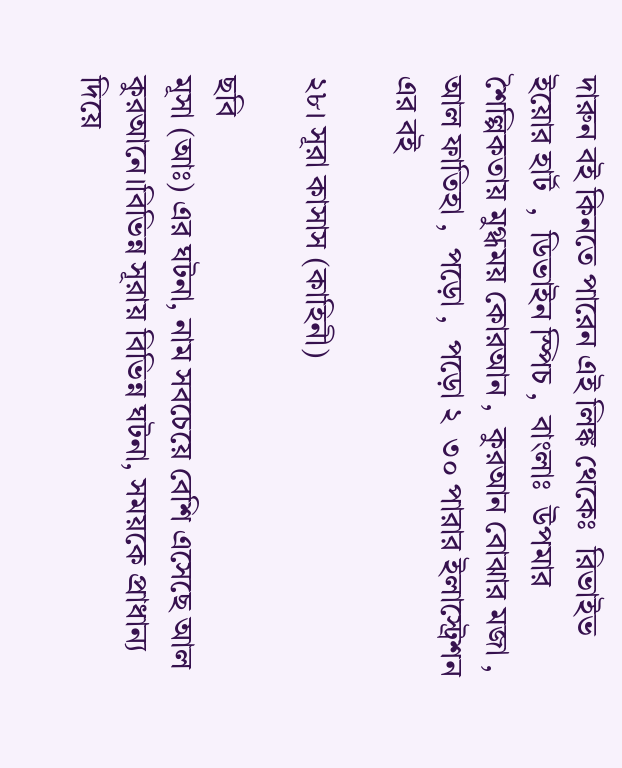দারুন বই কিনতে পারেন এই লিঙ্ক থেকেঃ  রিভাইভ ইয়োর হার্ট  ,  ডিভাইন স্পিচ ,  বাংলাঃ  উপমার শৈল্পিকতায় মুগ্ধময় কোরআন ,  কুরআন বোঝার মজা ,  আল ফাতিহা ,  পড়ো ,  পড়ো ২  ৩০ পারার ইলাস্ট্রেশন এর বই

২৮। সূরা কাসাস (কাহিনী)

ছবি
মূসা (আঃ) এর ঘটনা, নাম সবচেয়ে বেশি এসেছে আল কুরআনে।বিভিন্ন সূরায় বিভিন্ন ঘটনা, সময়কে প্রাধান্য দিয়ে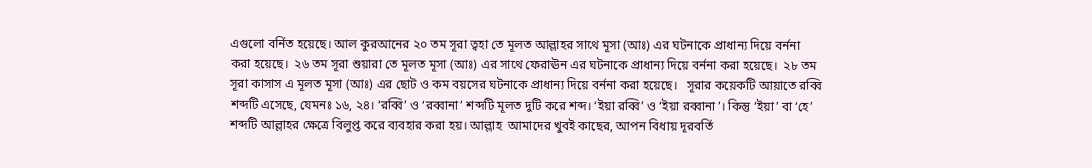এগুলো বর্নিত হয়েছে। আল কুরআনের ২০ তম সূরা ত্বহা তে মূলত আল্লাহর সাথে মূসা (আঃ) এর ঘটনাকে প্রাধান্য দিয়ে বর্ননা করা হয়েছে।  ২৬ তম সূরা শুয়ারা তে মূলত মূসা (আঃ) এর সাথে ফেরাঊন এর ঘটনাকে প্রাধান্য দিয়ে বর্ননা করা হয়েছে।  ২৮ তম সূরা কাসাস এ মূলত মূসা (আঃ) এর ছোট ও কম বয়সের ঘটনাকে প্রাধান্য দিয়ে বর্ননা করা হয়েছে।   সূরার কয়েকটি আয়াতে রব্বি শব্দটি এসেছে, যেমনঃ ১৬, ২৪। ‘রব্বি’ ও ‘রব্বানা’ শব্দটি মূলত দুটি করে শব্দ। ‘ইয়া রব্বি’ ও ‘ইয়া রব্বানা’। কিন্তু ‘ইয়া’ বা ‘হে’ শব্দটি আল্লাহর ক্ষেত্রে বিলুপ্ত করে ব্যবহার করা হয়। আল্লাহ  আমাদের খুবই কাছের, আপন বিধায় দূরবর্তি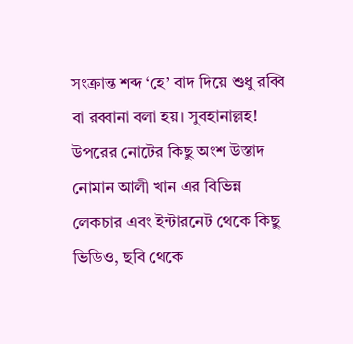সংক্রান্ত শব্দ ‘হে’ বাদ দিয়ে শুধু রব্বি বা রব্বানা বলা হয়। সুবহানাল্লহ! উপরের নোটের কিছু অংশ উস্তাদ নোমান আলী খান এর বিভিন্ন লেকচার এবং ইন্টারনেট থেকে কিছু ভিডিও, ছবি থেকে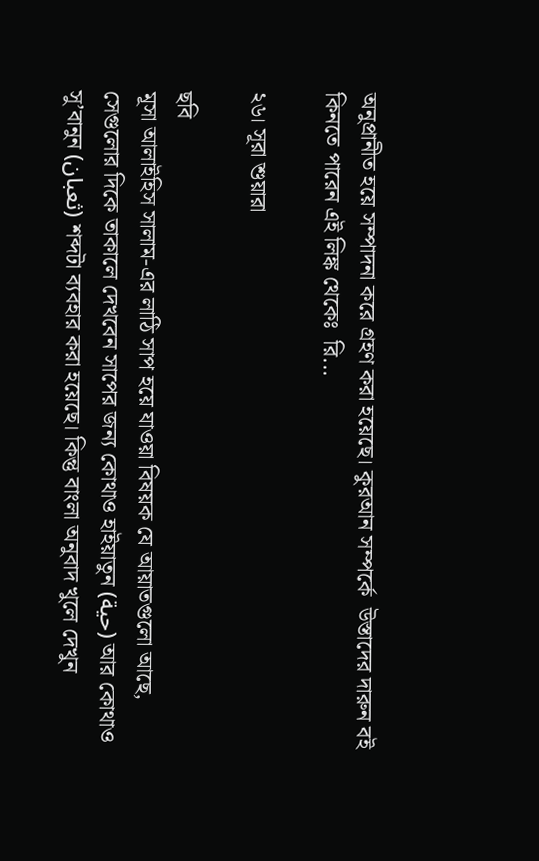অনুপ্রানীত হয়ে সম্পাদনা করে গ্রহণ করা হয়েছে। কুরআন সম্পর্কে  উস্তাদের দারুন বই কিনতে পারেন এই লিঙ্ক থেকেঃ  রি...

২৬। সূরা শুয়ারা

ছবি
মূসা আলাইহিস সালাম-এর লাঠি সাপ হয়ে যাওয়া বিষয়ক যে আয়াতগুলো আছে, সেগুলোর দিকে তাকালে দেখবেন সাপের জন্য কোথাও হাইয়াতুন (حية) আর কোথাও সু’বানুন (ثعبان) শব্দটা ব্যবহার করা হয়েছে। কিন্তু বাংলা অনুবাদ খুলে দেখুন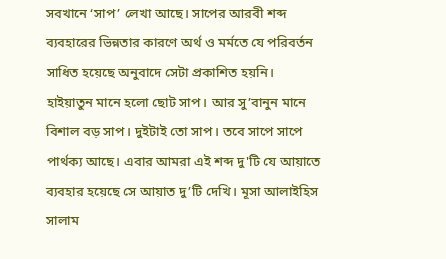সবখানে ‘সাপ’ লেখা আছে। সাপের আরবী শব্দ ব্যবহারের ভিন্নতার কারণে অর্থ ও মর্মতে যে পরিবর্তন সাধিত হয়েছে অনুবাদে সেটা প্রকাশিত হয়নি। হাইয়াতুন মানে হলো ছোট সাপ। আর সু’বানুন মানে বিশাল বড় সাপ। দুইটাই তো সাপ। তবে সাপে সাপে পার্থক্য আছে। এবার আমরা এই শব্দ দু'টি যে আয়াতে ব্যবহার হয়েছে সে আয়াত দু’টি দেখি। মূসা আলাইহিস সালাম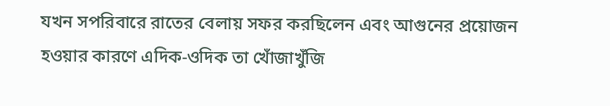যখন সপরিবারে রাতের বেলায় সফর করছিলেন এবং আগুনের প্রয়োজন হওয়ার কারণে এদিক-ওদিক তা খোঁজাখুঁজি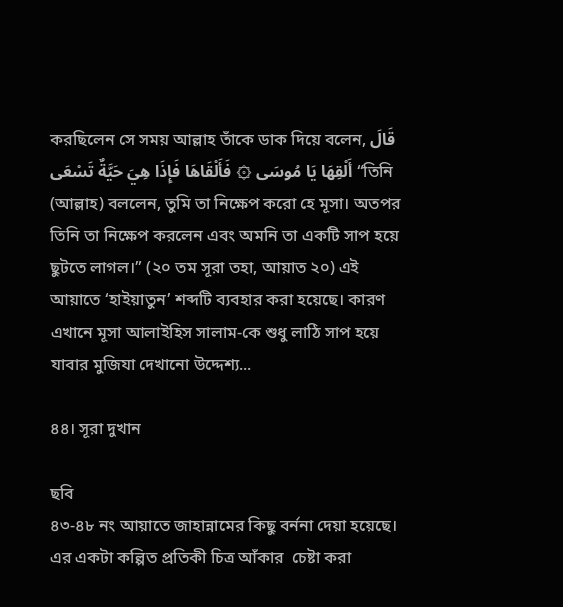করছিলেন সে সময় আল্লাহ তাঁকে ডাক দিয়ে বলেন, قَالَ أَلْقِهَا يَا مُوسَى ۞ فَأَلْقَاهَا فَإِذَا هِيَ حَيَّةٌ تَسْعَى “তিনি (আল্লাহ) বললেন, তুমি তা নিক্ষেপ করো হে মূসা। অতপর তিনি তা নিক্ষেপ করলেন এবং অমনি তা একটি সাপ হয়ে ছুটতে লাগল।” (২০ তম সূরা তহা, আয়াত ২০) এই আয়াতে ‘হাইয়াতুন’ শব্দটি ব্যবহার করা হয়েছে। কারণ এখানে মূসা আলাইহিস সালাম-কে শুধু লাঠি সাপ হয়ে যাবার মুজিযা দেখানো উদ্দেশ্য...

৪৪। সূরা দুখান

ছবি
৪৩-৪৮ নং আয়াতে জাহান্নামের কিছু বর্ননা দেয়া হয়েছে। এর একটা কল্পিত প্রতিকী চিত্র আঁকার  চেষ্টা করা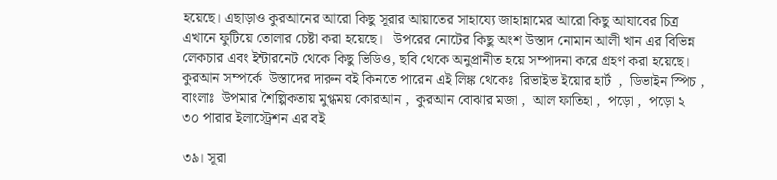হয়েছে। এছাড়াও কুরআনের আরো কিছু সূরার আয়াতের সাহায্যে জাহান্নামের আরো কিছু আযাবের চিত্র এখানে ফুটিয়ে তোলার চেষ্টা করা হয়েছে।   উপরের নোটের কিছু অংশ উস্তাদ নোমান আলী খান এর বিভিন্ন লেকচার এবং ইন্টারনেট থেকে কিছু ভিডিও, ছবি থেকে অনুপ্রানীত হয়ে সম্পাদনা করে গ্রহণ করা হয়েছে। কুরআন সম্পর্কে  উস্তাদের দারুন বই কিনতে পারেন এই লিঙ্ক থেকেঃ  রিভাইভ ইয়োর হার্ট  ,  ডিভাইন স্পিচ ,  বাংলাঃ  উপমার শৈল্পিকতায় মুগ্ধময় কোরআন ,  কুরআন বোঝার মজা ,  আল ফাতিহা ,  পড়ো ,  পড়ো ২  ৩০ পারার ইলাস্ট্রেশন এর বই

৩৯। সূরা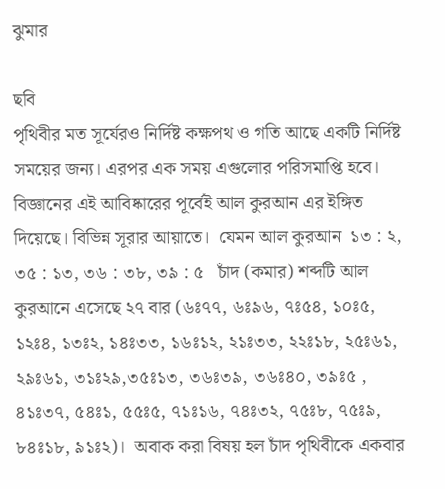ঝুমার

ছবি
পৃথিবীর মত সূর্যেরও নির্দিষ্ট কক্ষপথ ও গতি আছে একটি নির্দিষ্ট সময়ের জন্য। এরপর এক সময় এগুলোর পরিসমাপ্তি হবে। বিজ্ঞানের এই আবিষ্কারের পূর্বেই আল কুরআন এর ইঙ্গিত দিয়েছে। বিভিন্ন সূরার আয়াতে।  যেমন আল কুরআন  ১৩ : ২, ৩৫ : ১৩, ৩৬ : ৩৮, ৩৯ : ৫   চাঁদ (কমার) শব্দটি আল কুরআনে এসেছে ২৭ বার (৬ঃ৭৭, ৬ঃ৯৬, ৭ঃ৫৪, ১০ঃ৫, ১২ঃ৪, ১৩ঃ২, ১৪ঃ৩৩, ১৬ঃ১২, ২১ঃ৩৩, ২২ঃ১৮, ২৫ঃ৬১, ২৯ঃ৬১, ৩১ঃ২৯,৩৫ঃ১৩, ৩৬ঃ৩৯, ৩৬ঃ৪০, ৩৯ঃ৫ , ৪১ঃ৩৭, ৫৪ঃ১, ৫৫ঃ৫, ৭১ঃ১৬, ৭৪ঃ৩২, ৭৫ঃ৮, ৭৫ঃ৯, ৮৪ঃ১৮, ৯১ঃ২)।  অবাক করা বিষয় হল চাঁদ পৃথিবীকে একবার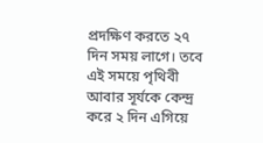প্রদক্ষিণ করতে ২৭ দিন সময় লাগে। তবে এই সময়ে পৃথিবী আবার সূর্যকে কেন্দ্র করে ২ দিন এগিয়ে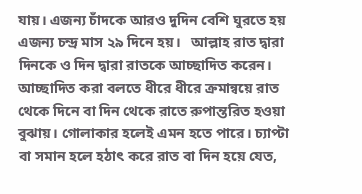যায়। এজন্য চাঁদকে আরও দুদিন বেশি ঘুরতে হয় এজন্য চন্দ্র মাস ২৯ দিনে হয়।   আল্লাহ রাত দ্বারা দিনকে ও দিন দ্বারা রাতকে আচ্ছাদিত করেন। আচ্ছাদিত করা বলতে ধীরে ধীরে ক্রমান্বয়ে রাত থেকে দিনে বা দিন থেকে রাতে রুপান্তরিত হওয়া বুঝায়। গোলাকার হলেই এমন হতে পারে। চ্যাপ্টা বা সমান হলে হঠাৎ করে রাত বা দিন হয়ে যেত,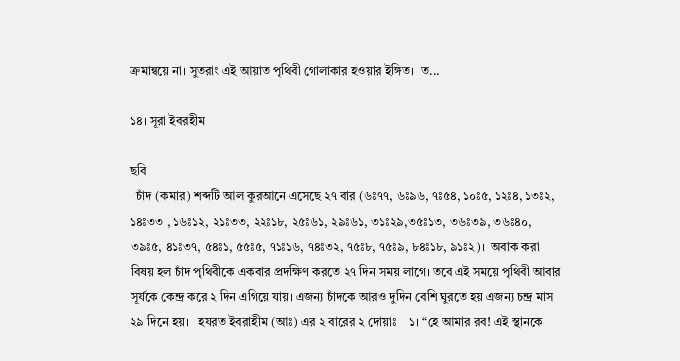ক্রমান্বয়ে না। সুতরাং এই আয়াত পৃথিবী গোলাকার হওয়ার ইঙ্গিত।  ত...

১৪। সূরা ইবরহীম

ছবি
  চাঁদ (কমার) শব্দটি আল কুরআনে এসেছে ২৭ বার (৬ঃ৭৭, ৬ঃ৯৬, ৭ঃ৫৪, ১০ঃ৫, ১২ঃ৪, ১৩ঃ২, ১৪ঃ৩৩ , ১৬ঃ১২, ২১ঃ৩৩, ২২ঃ১৮, ২৫ঃ৬১, ২৯ঃ৬১, ৩১ঃ২৯,৩৫ঃ১৩, ৩৬ঃ৩৯, ৩৬ঃ৪০, ৩৯ঃ৫, ৪১ঃ৩৭, ৫৪ঃ১, ৫৫ঃ৫, ৭১ঃ১৬, ৭৪ঃ৩২, ৭৫ঃ৮, ৭৫ঃ৯, ৮৪ঃ১৮, ৯১ঃ২)।  অবাক করা বিষয় হল চাঁদ পৃথিবীকে একবার প্রদক্ষিণ করতে ২৭ দিন সময় লাগে। তবে এই সময়ে পৃথিবী আবার সূর্যকে কেন্দ্র করে ২ দিন এগিয়ে যায়। এজন্য চাঁদকে আরও দুদিন বেশি ঘুরতে হয় এজন্য চন্দ্র মাস ২৯ দিনে হয়।   হযরত ইবরাহীম (আঃ) এর ২ বারের ২ দোয়াঃ    ১। “হে আমার রব! এই স্থানকে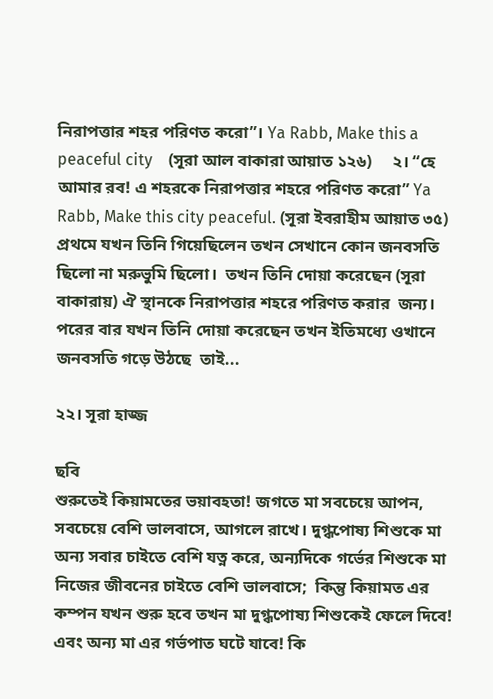নিরাপত্তার শহর পরিণত করো”। Ya Rabb, Make this a peaceful city    (সূরা আল বাকারা আয়াত ১২৬)     ২। “হে আমার রব! এ শহরকে নিরাপত্তার শহরে পরিণত করো” Ya Rabb, Make this city peaceful. (সূরা ইবরাহীম আয়াত ৩৫)      প্রথমে যখন তিনি গিয়েছিলেন তখন সেখানে কোন জনবসতি ছিলো না মরুভুমি ছিলো।  তখন তিনি দোয়া করেছেন (সূরা বাকারায়) ঐ স্থানকে নিরাপত্তার শহরে পরিণত করার  জন্য। পরের বার যখন তিনি দোয়া করেছেন তখন ইতিমধ্যে ওখানে জনবসতি গড়ে উঠছে  তাই...

২২। সূরা হাজ্জ

ছবি
শুরুতেই কিয়ামতের ভয়াবহতা! জগতে মা সবচেয়ে আপন, সবচেয়ে বেশি ভালবাসে, আগলে রাখে। দুগ্ধপোষ্য শিশুকে মা অন্য সবার চাইতে বেশি যত্ন করে, অন্যদিকে গর্ভের শিশুকে মা নিজের জীবনের চাইতে বেশি ভালবাসে;  কিন্তু কিয়ামত এর কম্পন যখন শুরু হবে তখন মা দুগ্ধপোষ্য শিশুকেই ফেলে দিবে! এবং অন্য মা এর গর্ভপাত ঘটে যাবে! কি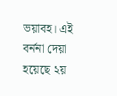ভয়াবহ। এই বর্ননা দেয়া হয়েছে ২য়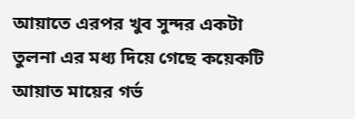আয়াতে এরপর খুব সুন্দর একটা তুলনা এর মধ্য দিয়ে গেছে কয়েকটি আয়াত মায়ের গর্ভ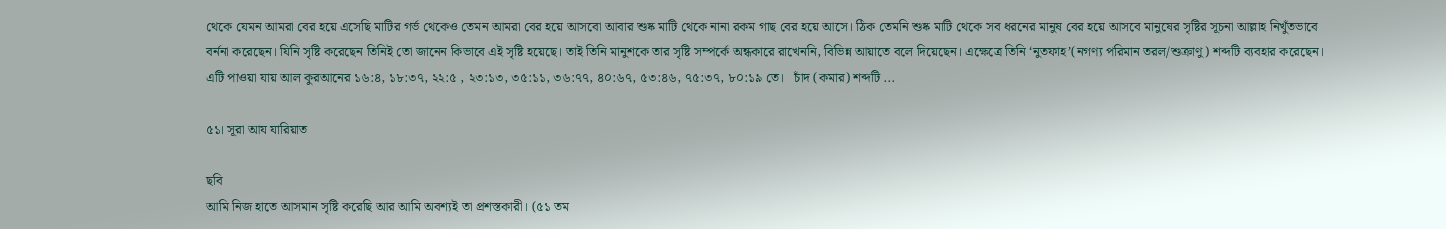থেকে যেমন আমরা বের হয়ে এসেছি মাটির গর্ভ থেকেও তেমন আমরা বের হয়ে আসবো আবার শুষ্ক মাটি থেকে নানা রকম গাছ বের হয়ে আসে। ঠিক তেমনি শুষ্ক মাটি থেকে সব ধরনের মানুষ বের হয়ে আসবে মানুষের সৃষ্টির সূচনা আল্লাহ নিখুঁতভাবে বর্ননা করেছেন। যিনি সৃষ্টি করেছেন তিনিই তো জানেন কিভাবে এই সৃষ্টি হয়েছে। তাই তিনি মানুশকে তার সৃষ্টি সম্পর্কে অন্ধকারে রাখেননি, বিভিন্ন আয়াতে বলে দিয়েছেন। এক্ষেত্রে তিনি ‘নুতফাহ’(নগণ্য পরিমান তরল/শুক্রাণু) শব্দটি ব্যবহার করেছেন। এটি পাওয়া যায় আল কুরআনের ১৬:৪, ১৮:৩৭, ২২:৫ , ২৩:১৩, ৩৫:১১, ৩৬:৭৭, ৪০:৬৭, ৫৩:৪৬, ৭৫:৩৭, ৮০:১৯ তে।   চাঁদ (কমার) শব্দটি ...

৫১। সূরা আয যারিয়াত

ছবি
আমি নিজ হাতে আসমান সৃষ্টি করেছি আর আমি অবশ্যই তা প্রশস্তকারী। (৫১ তম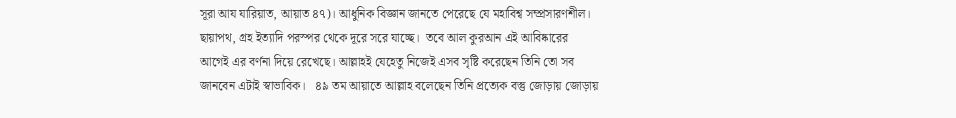সূরা আয যারিয়াত, আয়াত ৪৭)। আধুনিক বিজ্ঞান জানতে পেরেছে যে মহাবিশ্ব সম্প্রসারণশীল। ছায়াপথ, গ্রহ ইত্যাদি পরস্পর থেকে দূরে সরে যাচ্ছে।  তবে আল কুরআন এই আবিষ্কারের আগেই এর বর্ণনা দিয়ে রেখেছে। আল্লাহই যেহেতু নিজেই এসব সৃষ্টি করেছেন তিনি তো সব জানবেন এটাই স্বাভাবিক।   ৪৯ তম আয়াতে আল্লাহ বলেছেন তিনি প্রত্যেক বস্তু জোড়ায় জোড়ায়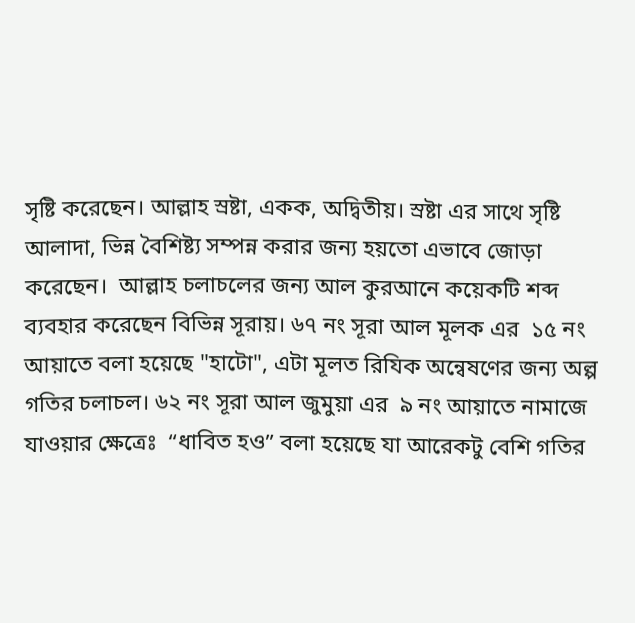সৃষ্টি করেছেন। আল্লাহ স্রষ্টা, একক, অদ্বিতীয়। স্রষ্টা এর সাথে সৃষ্টি আলাদা, ভিন্ন বৈশিষ্ট্য সম্পন্ন করার জন্য হয়তো এভাবে জোড়া করেছেন।  আল্লাহ চলাচলের জন্য আল কুরআনে কয়েকটি শব্দ ব্যবহার করেছেন বিভিন্ন সূরায়। ৬৭ নং সূরা আল মূলক এর  ১৫ নং আয়াতে বলা হয়েছে "হাটো", এটা মূলত রিযিক অন্বেষণের জন্য অল্প গতির চলাচল। ৬২ নং সূরা আল জুমুয়া এর  ৯ নং আয়াতে নামাজে যাওয়ার ক্ষেত্রেঃ  “ধাবিত হও” বলা হয়েছে যা আরেকটু বেশি গতির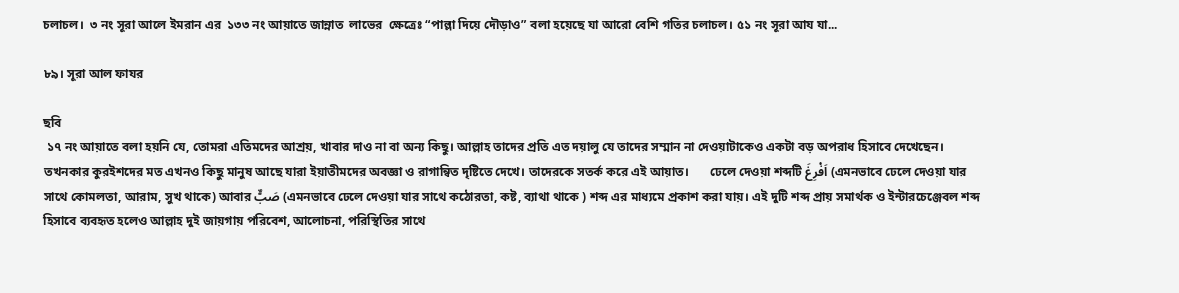চলাচল।  ৩ নং সূরা আলে ইমরান এর  ১৩৩ নং আয়াতে জান্নাত  লাভের  ক্ষেত্রেঃ “পাল্লা দিয়ে দৌড়াও” বলা হয়েছে যা আরো বেশি গতির চলাচল। ৫১ নং সূরা আয যা...

৮৯। সূরা আল ফাযর

ছবি
 ১৭ নং আয়াতে বলা হয়নি যে, তোমরা এতিমদের আশ্রয়, খাবার দাও না বা অন্য কিছু। আল্লাহ তাদের প্রতি এত দয়ালু যে তাদের সম্মান না দেওয়াটাকেও একটা বড় অপরাধ হিসাবে দেখেছেন। তখনকার কুরইশদের মত এখনও কিছু মানুষ আছে যারা ইয়াতীমদের অবজ্ঞা ও রাগান্বিত দৃষ্টিতে দেখে। তাদেরকে সতর্ক করে এই আয়াত।       ঢেলে দেওয়া শব্দটি اَفْرِغَ (এমনভাবে ঢেলে দেওয়া যার সাথে কোমলতা, আরাম, সুখ থাকে) আবার صَبٌّ (এমনভাবে ঢেলে দেওয়া যার সাথে কঠোরতা, কষ্ট, ব্যাথা থাকে ) শব্দ এর মাধ্যমে প্রকাশ করা যায়। এই দুটি শব্দ প্রায় সমার্থক ও ইন্টারচেঞ্জেবল শব্দ হিসাবে ব্যবহৃত হলেও আল্লাহ দুই জায়গায় পরিবেশ, আলোচনা, পরিস্থিতির সাথে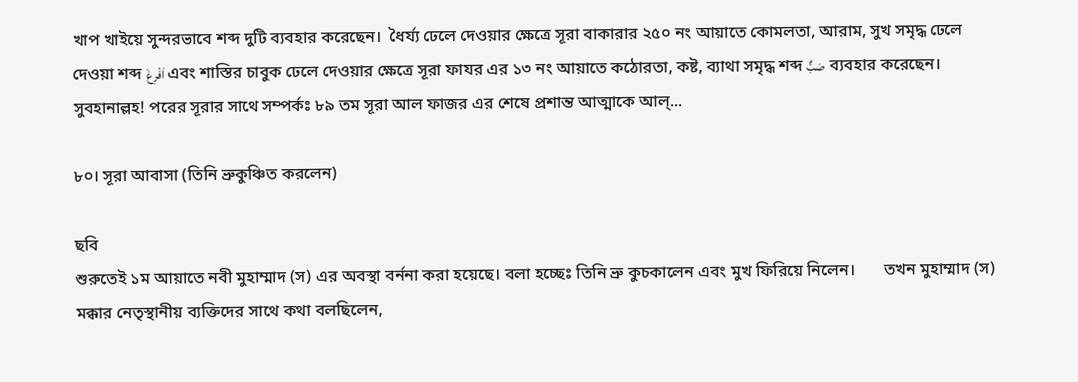খাপ খাইয়ে সুন্দরভাবে শব্দ দুটি ব্যবহার করেছেন।  ধৈর্য্য ঢেলে দেওয়ার ক্ষেত্রে সূরা বাকারার ২৫০ নং আয়াতে কোমলতা, আরাম, সুখ সমৃদ্ধ ঢেলে দেওয়া শব্দ اَفْرِغَ এবং শাস্তির চাবুক ঢেলে দেওয়ার ক্ষেত্রে সূরা ফাযর এর ১৩ নং আয়াতে কঠোরতা, কষ্ট, ব্যাথা সমৃদ্ধ শব্দ صَبٌّ  ব্যবহার করেছেন। সুবহানাল্লহ! পরের সূরার সাথে সম্পর্কঃ ৮৯ তম সূরা আল ফাজর এর শেষে প্রশান্ত আত্মাকে আল্...

৮০। সূরা আবাসা (তিনি ভ্রুকুঞ্চিত করলেন)

ছবি
শুরুতেই ১ম আয়াতে নবী মুহাম্মাদ (স) এর অবস্থা বর্ননা করা হয়েছে। বলা হচ্ছেঃ তিনি ভ্রু কুচকালেন এবং মুখ ফিরিয়ে নিলেন।       তখন মুহাম্মাদ (স) মক্কার নেতৃস্থানীয় ব্যক্তিদের সাথে কথা বলছিলেন,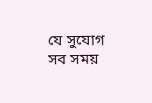যে সুযোগ সব সময়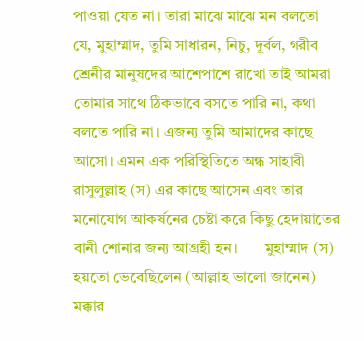পাওয়া যেত না। তারা মাঝে মাঝে মন বলতো যে, মুহাম্মাদ, তুমি সাধারন, নিচু, দূর্বল, গরীব শ্রেনীর মানুষদের আশেপাশে রাখো তাই আমরা তোমার সাথে ঠিকভাবে বসতে পারি না, কথা বলতে পারি না। এজন্য তুমি আমাদের কাছে আসো। এমন এক পরিস্থিতিতে অন্ধ সাহাবী রাসুলুল্লাহ (স) এর কাছে আসেন এবং তার মনোযোগ আকর্ষনের চেষ্টা করে কিছু হেদায়াতের বানী শোনার জন্য আগ্রহী হন।       মুহাম্মাদ (স) হয়তো ভেবেছিলেন (আল্লাহ ভালো জানেন) মক্কার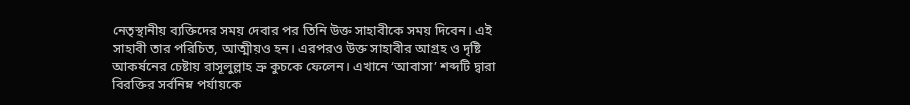নেতৃস্থানীয় ব্যক্তিদের সময় দেবার পর তিনি উক্ত সাহাবীকে সময় দিবেন। এই সাহাবী তার পরিচিত, আত্মীয়ও হন। এরপরও উক্ত সাহাবীর আগ্রহ ও দৃষ্টি আকর্ষনের চেষ্টায় রাসূলুল্লাহ ভ্রু কুচকে ফেলেন। এখানে ‘আবাসা’ শব্দটি দ্বারা বিরক্তির সর্বনিম্ন পর্যায়কে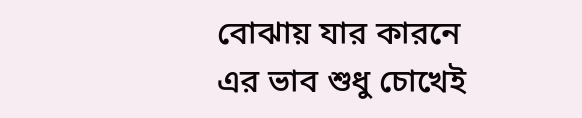বোঝায় যার কারনে এর ভাব শুধু চোখেই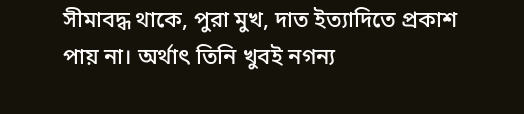সীমাবদ্ধ থাকে, পুরা মুখ, দাত ইত্যাদিতে প্রকাশ পায় না। অর্থাৎ তিনি খুবই নগন্য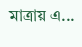মাত্রায় এ...